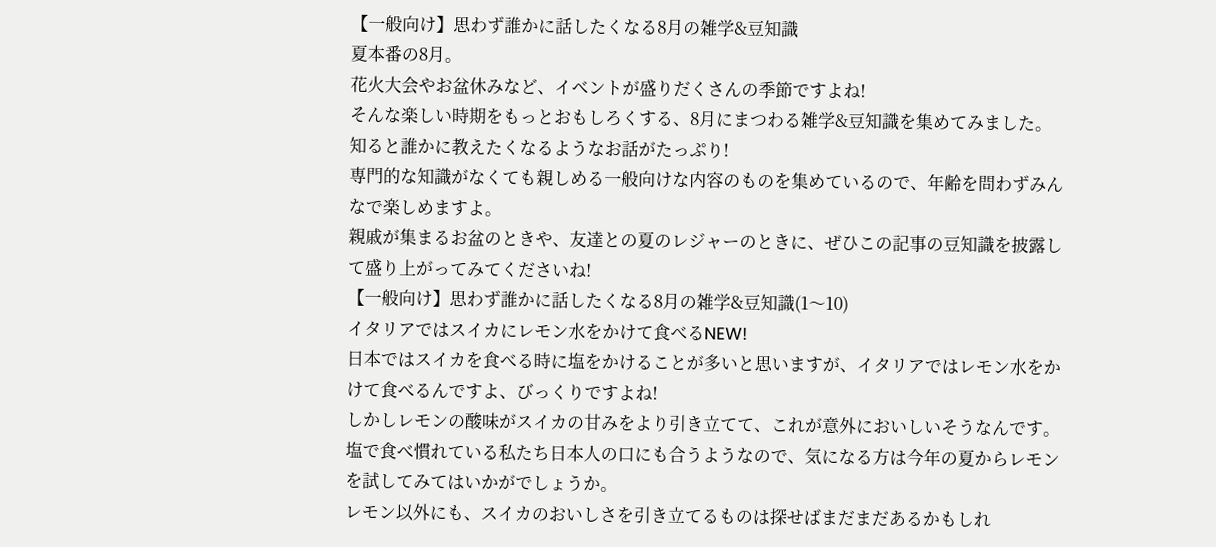【一般向け】思わず誰かに話したくなる8月の雑学&豆知識
夏本番の8月。
花火大会やお盆休みなど、イベントが盛りだくさんの季節ですよね!
そんな楽しい時期をもっとおもしろくする、8月にまつわる雑学&豆知識を集めてみました。
知ると誰かに教えたくなるようなお話がたっぷり!
専門的な知識がなくても親しめる一般向けな内容のものを集めているので、年齢を問わずみんなで楽しめますよ。
親戚が集まるお盆のときや、友達との夏のレジャーのときに、ぜひこの記事の豆知識を披露して盛り上がってみてくださいね!
【一般向け】思わず誰かに話したくなる8月の雑学&豆知識(1〜10)
イタリアではスイカにレモン水をかけて食べるNEW!
日本ではスイカを食べる時に塩をかけることが多いと思いますが、イタリアではレモン水をかけて食べるんですよ、びっくりですよね!
しかしレモンの酸味がスイカの甘みをより引き立てて、これが意外においしいそうなんです。
塩で食べ慣れている私たち日本人の口にも合うようなので、気になる方は今年の夏からレモンを試してみてはいかがでしょうか。
レモン以外にも、スイカのおいしさを引き立てるものは探せばまだまだあるかもしれ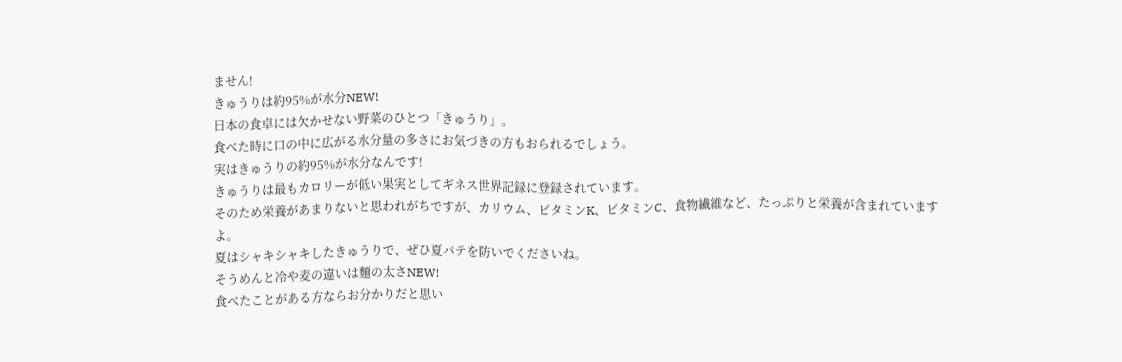ません!
きゅうりは約95%が水分NEW!
日本の食卓には欠かせない野菜のひとつ「きゅうり」。
食べた時に口の中に広がる水分量の多さにお気づきの方もおられるでしょう。
実はきゅうりの約95%が水分なんです!
きゅうりは最もカロリーが低い果実としてギネス世界記録に登録されています。
そのため栄養があまりないと思われがちですが、カリウム、ビタミンK、ビタミンC、食物繊維など、たっぷりと栄養が含まれていますよ。
夏はシャキシャキしたきゅうりで、ぜひ夏バテを防いでくださいね。
そうめんと冷や麦の違いは麵の太さNEW!
食べたことがある方ならお分かりだと思い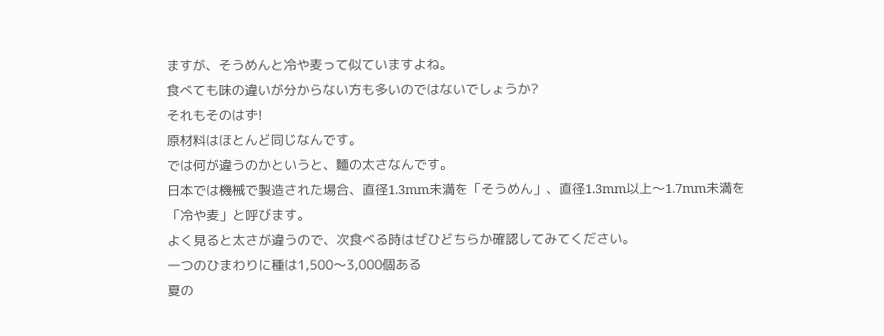ますが、そうめんと冷や麦って似ていますよね。
食べても味の違いが分からない方も多いのではないでしょうか?
それもそのはず!
原材料はほとんど同じなんです。
では何が違うのかというと、麵の太さなんです。
日本では機械で製造された場合、直径1.3mm未満を「そうめん」、直径1.3mm以上〜1.7mm未満を「冷や麦」と呼びます。
よく見ると太さが違うので、次食べる時はぜひどちらか確認してみてください。
一つのひまわりに種は1,500〜3,000個ある
夏の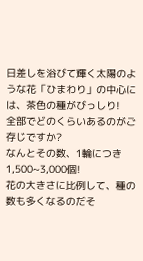日差しを浴びて輝く太陽のような花「ひまわり」の中心には、茶色の種がびっしり!
全部でどのくらいあるのがご存じですか?
なんとその数、1輪につき1,500~3,000個!
花の大きさに比例して、種の数も多くなるのだそ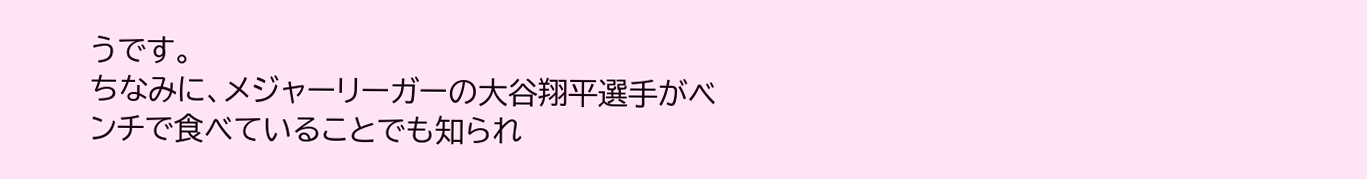うです。
ちなみに、メジャーリーガーの大谷翔平選手がベンチで食べていることでも知られ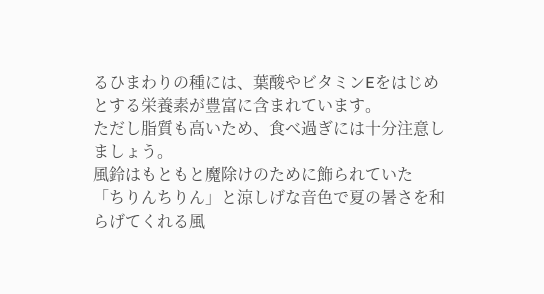るひまわりの種には、葉酸やビタミンEをはじめとする栄養素が豊富に含まれています。
ただし脂質も高いため、食べ過ぎには十分注意しましょう。
風鈴はもともと魔除けのために飾られていた
「ちりんちりん」と涼しげな音色で夏の暑さを和らげてくれる風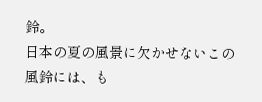鈴。
日本の夏の風景に欠かせないこの風鈴には、も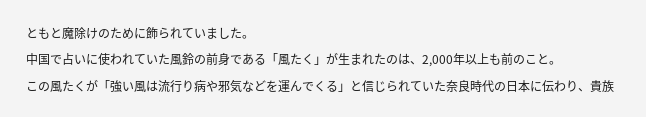ともと魔除けのために飾られていました。
中国で占いに使われていた風鈴の前身である「風たく」が生まれたのは、2,000年以上も前のこと。
この風たくが「強い風は流行り病や邪気などを運んでくる」と信じられていた奈良時代の日本に伝わり、貴族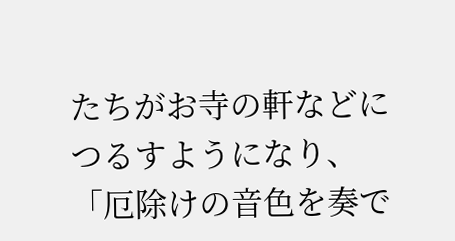たちがお寺の軒などにつるすようになり、「厄除けの音色を奏で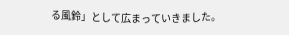る風鈴」として広まっていきました。